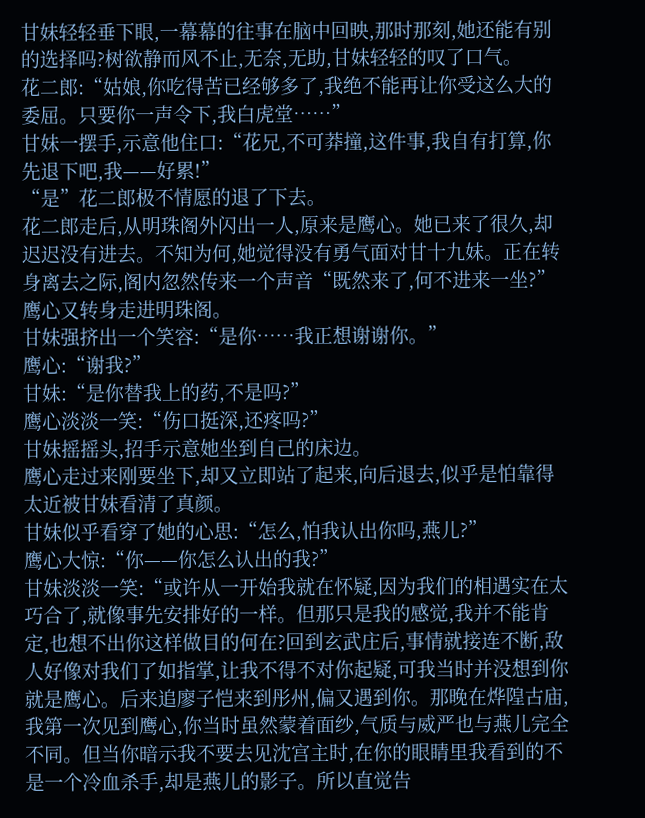甘妹轻轻垂下眼,一幕幕的往事在脑中回映,那时那刻,她还能有别的选择吗?树欲静而风不止,无奈,无助,甘妹轻轻的叹了口气。
花二郎:“姑娘,你吃得苦已经够多了,我绝不能再让你受这么大的委屈。只要你一声令下,我白虎堂……”
甘妹一摆手,示意他住口:“花兄,不可莽撞,这件事,我自有打算,你先退下吧,我——好累!”
“是”花二郎极不情愿的退了下去。
花二郎走后,从明珠阁外闪出一人,原来是鹰心。她已来了很久,却迟迟没有进去。不知为何,她觉得没有勇气面对甘十九妹。正在转身离去之际,阁内忽然传来一个声音“既然来了,何不进来一坐?”鹰心又转身走进明珠阁。
甘妹强挤出一个笑容:“是你……我正想谢谢你。”
鹰心:“谢我?”
甘妹:“是你替我上的药,不是吗?”
鹰心淡淡一笑:“伤口挺深,还疼吗?”
甘妹摇摇头,招手示意她坐到自己的床边。
鹰心走过来刚要坐下,却又立即站了起来,向后退去,似乎是怕靠得太近被甘妹看清了真颜。
甘妹似乎看穿了她的心思:“怎么,怕我认出你吗,燕儿?”
鹰心大惊:“你——你怎么认出的我?”
甘妹淡淡一笑:“或许从一开始我就在怀疑,因为我们的相遇实在太巧合了,就像事先安排好的一样。但那只是我的感觉,我并不能肯定,也想不出你这样做目的何在?回到玄武庄后,事情就接连不断,敌人好像对我们了如指掌,让我不得不对你起疑,可我当时并没想到你就是鹰心。后来追廖子恺来到彤州,偏又遇到你。那晚在烨隍古庙,我第一次见到鹰心,你当时虽然蒙着面纱,气质与威严也与燕儿完全不同。但当你暗示我不要去见沈宫主时,在你的眼睛里我看到的不是一个冷血杀手,却是燕儿的影子。所以直觉告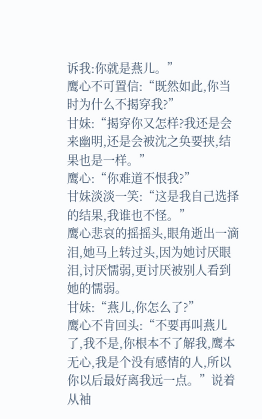诉我:你就是燕儿。”
鹰心不可置信:“既然如此,你当时为什么不揭穿我?”
甘妹:“揭穿你又怎样?我还是会来幽明,还是会被沈之奂要挟,结果也是一样。”
鹰心:“你难道不恨我?”
甘妹淡淡一笑:“这是我自己选择的结果,我谁也不怪。”
鹰心悲哀的摇摇头,眼角逝出一滴泪,她马上转过头,因为她讨厌眼泪,讨厌懦弱,更讨厌被别人看到她的懦弱。
甘妹:“燕儿,你怎么了?”
鹰心不肯回头:“不要再叫燕儿了,我不是,你根本不了解我,鹰本无心,我是个没有感情的人,所以你以后最好离我远一点。”说着从袖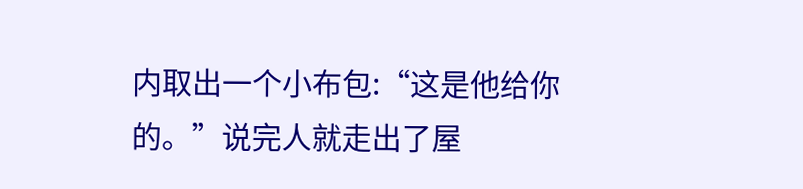内取出一个小布包:“这是他给你的。”说完人就走出了屋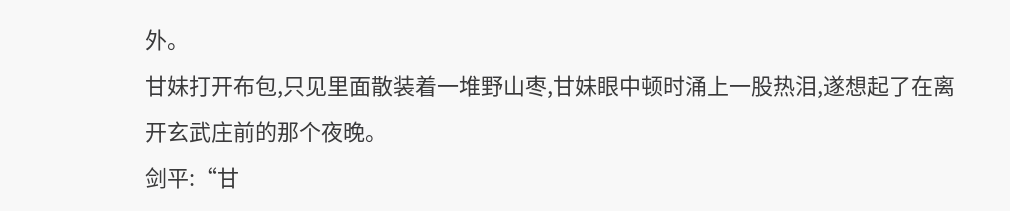外。
甘妹打开布包,只见里面散装着一堆野山枣,甘妹眼中顿时涌上一股热泪,遂想起了在离开玄武庄前的那个夜晚。
剑平:“甘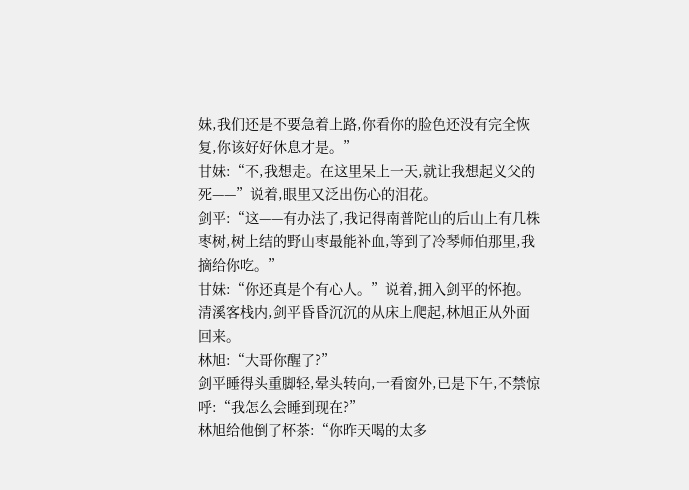妹,我们还是不要急着上路,你看你的脸色还没有完全恢复,你该好好休息才是。”
甘妹:“不,我想走。在这里呆上一天,就让我想起义父的死——”说着,眼里又泛出伤心的泪花。
剑平:“这——有办法了,我记得南普陀山的后山上有几株枣树,树上结的野山枣最能补血,等到了冷琴师伯那里,我摘给你吃。”
甘妹:“你还真是个有心人。”说着,拥入剑平的怀抱。
清溪客栈内,剑平昏昏沉沉的从床上爬起,林旭正从外面回来。
林旭:“大哥你醒了?”
剑平睡得头重脚轻,晕头转向,一看窗外,已是下午,不禁惊呼:“我怎么会睡到现在?”
林旭给他倒了杯茶:“你昨天喝的太多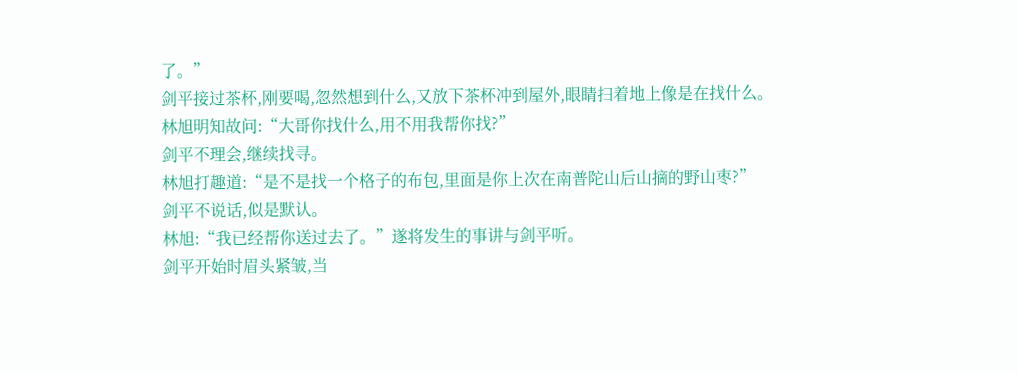了。”
剑平接过茶杯,刚要喝,忽然想到什么,又放下茶杯冲到屋外,眼睛扫着地上像是在找什么。
林旭明知故问:“大哥你找什么,用不用我帮你找?”
剑平不理会,继续找寻。
林旭打趣道:“是不是找一个格子的布包,里面是你上次在南普陀山后山摘的野山枣?”
剑平不说话,似是默认。
林旭:“我已经帮你送过去了。”遂将发生的事讲与剑平听。
剑平开始时眉头紧皱,当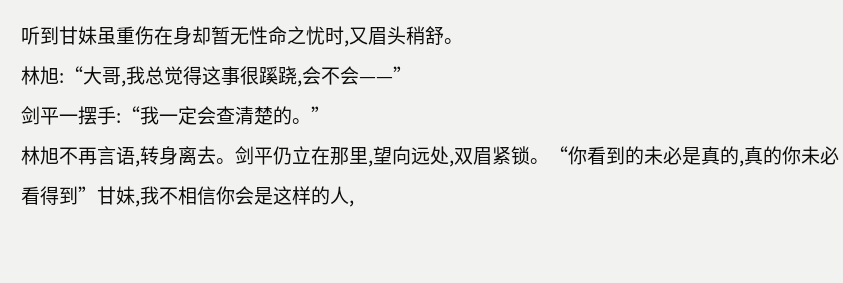听到甘妹虽重伤在身却暂无性命之忧时,又眉头稍舒。
林旭:“大哥,我总觉得这事很蹊跷,会不会——”
剑平一摆手:“我一定会查清楚的。”
林旭不再言语,转身离去。剑平仍立在那里,望向远处,双眉紧锁。“你看到的未必是真的,真的你未必看得到”甘妹,我不相信你会是这样的人,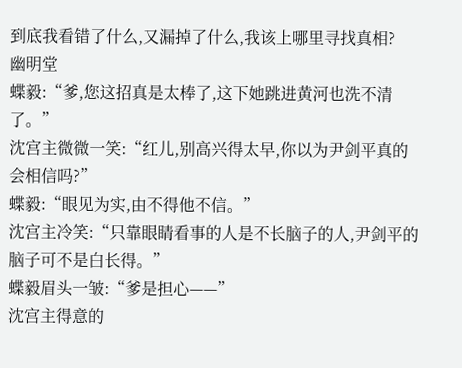到底我看错了什么,又漏掉了什么,我该上哪里寻找真相?
幽明堂
蝶毅:“爹,您这招真是太棒了,这下她跳进黄河也洗不清了。”
沈宫主微微一笑:“红儿,别高兴得太早,你以为尹剑平真的会相信吗?”
蝶毅:“眼见为实,由不得他不信。”
沈宫主冷笑:“只靠眼睛看事的人是不长脑子的人,尹剑平的脑子可不是白长得。”
蝶毅眉头一皱:“爹是担心——”
沈宫主得意的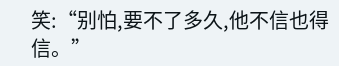笑:“别怕,要不了多久,他不信也得信。”